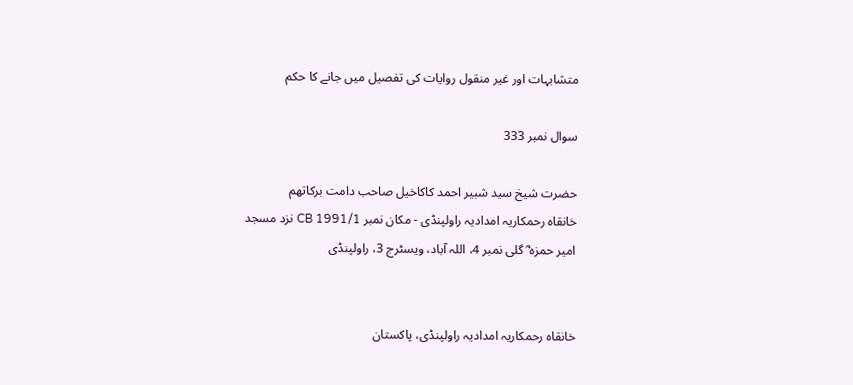متشابہات اور غیر منقول روایات کی تفصیل میں جانے کا حکم

سوال نمبر 333

حضرت شیخ سید شبیر احمد کاکاخیل صاحب دامت برکاتھم
خانقاہ رحمکاریہ امدادیہ راولپنڈی - مکان نمبر CB 1991/1 نزد مسجد امیر حمزہ ؓ گلی نمبر 4، اللہ آباد، ویسٹرج 3، راولپنڈی


خانقاہ رحمکاریہ امدادیہ راولپنڈی، پاکستان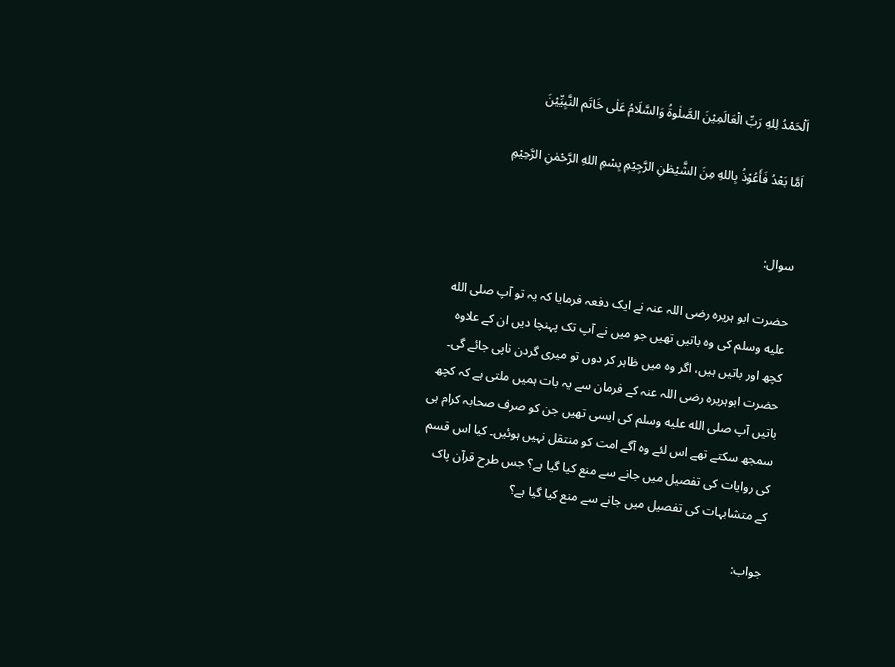اَلْحَمْدُ لِلهِ رَبِّ الْعَالَمِیْنَ الصَّلٰوۃُ وَالسَّلَامُ عَلٰى خَاتَم النَّبِيِّيْنَ

اَمَّا بَعْدُ فَأَعُوْذُ بِاللهِ مِنَ الشَّيْطٰنِ الرَّجِيْمِ بِسْمِ اللهِ الرَّحْمٰنِ الرَّحِیْمِ


سوال:

حضرت ابو ہریرہ رضی اللہ عنہ نے ایک دفعہ فرمایا کہ یہ تو آپ صلى الله عليه وسلم کی وہ باتیں تھیں جو میں نے آپ تک پہنچا دیں ان کے علاوہ کچھ اور باتیں ہیں، اگر وہ میں ظاہر کر دوں تو میری گردن ناپی جائے گی۔ حضرت ابوہریرہ رضی اللہ عنہ کے فرمان سے یہ بات ہمیں ملتی ہے کہ کچھ باتیں آپ صلى الله عليه وسلم کی ایسی تھیں جن کو صرف صحابہ کرام ہی سمجھ سکتے تھے اس لئے وہ آگے امت کو منتقل نہیں ہوئیں۔ کیا اس قسم کی روایات کی تفصیل میں جانے سے منع کیا گیا ہے؟ جس طرح قرآن پاک کے متشابہات کی تفصیل میں جانے سے منع کیا گیا ہے؟

جواب: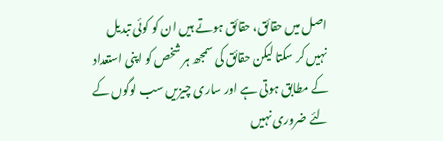اصل میں حقائق، حقائق ہوتے ہیں ان کو کوئی تبدیل نہیں کر سکتا لیکن حقائق کی سمجھ ہر شخص کو اپنی استعداد کے مطابق ہوتی ہے اور ساری چیزیں سب لوگوں کے لئے ضروری نہیں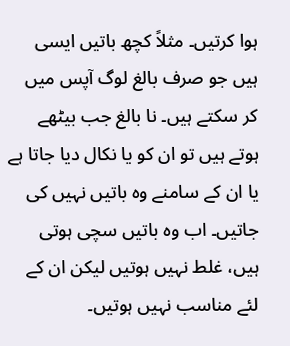ہوا کرتیں۔ مثلاً کچھ باتیں ایسی ہیں جو صرف بالغ لوگ آپس میں کر سکتے ہیں۔ نا بالغ جب بیٹھے ہوتے ہیں تو ان کو یا نکال دیا جاتا ہے یا ان کے سامنے وہ باتیں نہیں کی جاتیں۔ اب وہ باتیں سچی ہوتی ہیں، غلط نہیں ہوتیں لیکن ان کے لئے مناسب نہیں ہوتیں۔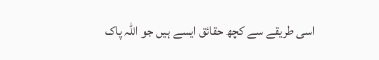اسی طریقے سے کچھ حقائق ایسے ہیں جو اللہ پاک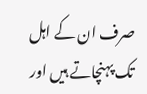صرف ان کے اہل تک پہنچاتے ہیں اور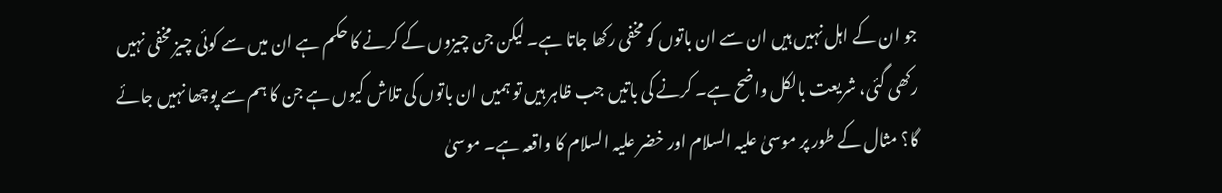جو ان کے اہل نہیں ہیں ان سے ان باتوں کو مخفی رکھا جاتا ہے۔ لیکن جن چیزوں کے کرنے کا حکم ہے ان میں سے کوئی چیز مخفی نہیں رکھی گئی، شریعت بالکل واضح ہے۔ کرنے کی باتیں جب ظاہر ہیں تو ہمیں ان باتوں کی تلاش کیوں ہے جن کا ہم سے پوچھا نہیں جائے گا؟ مثال کے طور پر موسیٰ علیہ السلام اور خضر علیہ السلام کا واقعہ ہے۔ موسیٰ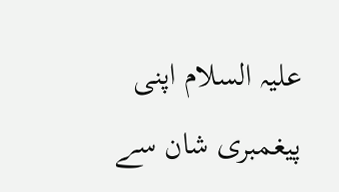علیہ السلام اپنی پیغمبری شان سے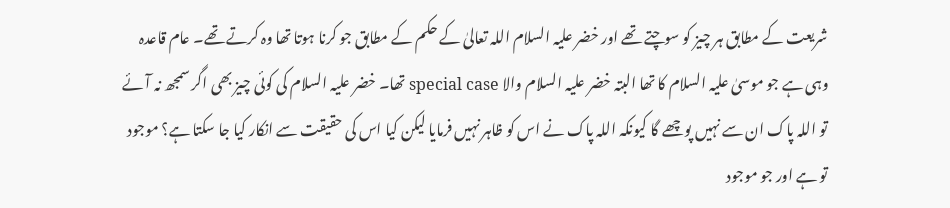شریعت کے مطابق ہر چیز کو سوچتے تھے اور خضر علیہ السلام اللہ تعالیٰ کے حکم کے مطابق جو کرنا ہوتا تھا وہ کرتے تھے۔ عام قاعدہ وہی ہے جو موسیٰ علیہ السلام کا تھا البتہ خضر علیہ السلام والا special case تھا۔ خضر علیہ السلام کی کوئی چیز بھی اگر سمجھ نہ آئے تو اللہ پاک ان سے نہیں پوچھے گا کیونکہ اللہ پاک نے اس کو ظاہر نہیں فرمایا لیکن کیا اس کی حقیقت سے انکار کیا جا سکتا ہے؟ موجود تو ہے اور جو موجود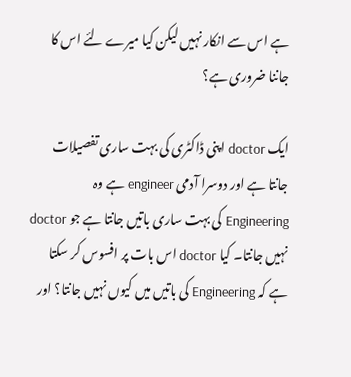ہے اس سے انکار نہیں لیکن کیا میرے لئے اس کا جاننا ضروری ہے؟

ایک doctor اپنی ڈاکٹری کی بہت ساری تفصیلات جانتا ہے اور دوسرا آدمی engineer ہے وہ Engineering کی بہت ساری باتیں جانتا ہے جو doctor نہیں جانتا۔ کیا doctor اس بات پر افسوس کر سکتا ہے کہ Engineering کی باتیں میں کیوں نہیں جانتا؟ اور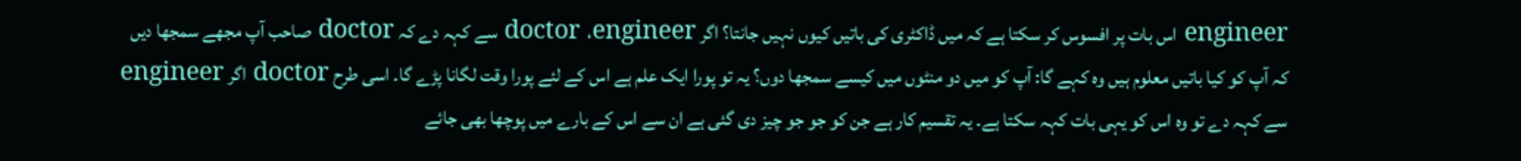engineer اس بات پر افسوس کر سکتا ہے کہ میں ڈاکٹری کی باتیں کیوں نہیں جانتا؟ اگر doctor ،engineer سے کہہ دے کہ doctor صاحب آپ مجھے سمجھا دیں کہ آپ کو کیا باتیں معلوم ہیں وہ کہے گا: آپ کو میں دو منٹوں میں کیسے سمجھا دوں؟ یہ تو پورا ایک علم ہے اس کے لئے پورا وقت لگانا پڑے گا۔ اسی طرح doctor اگر engineer سے کہہ دے تو وہ اس کو یہی بات کہہ سکتا ہے۔ یہ تقسیم کار ہے جن کو جو جو چیز دی گئی ہے ان سے اس کے بارے میں پوچھا بھی جائے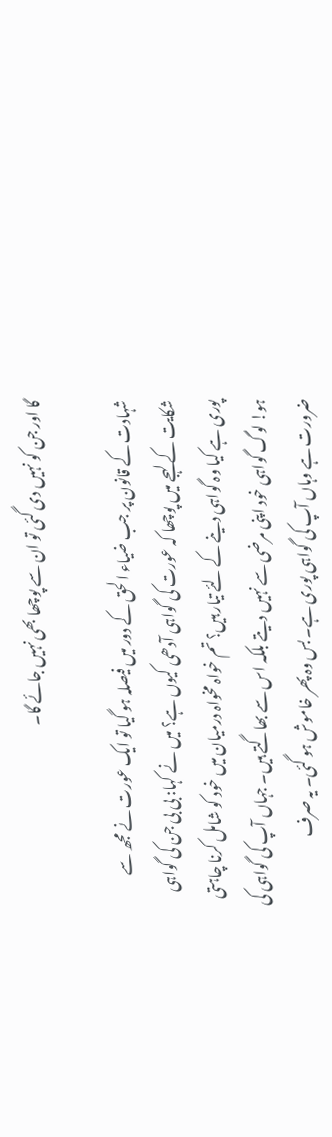گا اور جن کو نہیں دی گئی تو ان سے پوچھا بھی نہیں جائے گا۔

شہادت کے قانون پر جب ضیاء الحق کے دور میں فیصلہ ہو گیا تو ایک عورت نے مجھ سے شکایت کے لہجے میں پوچھا کہ عورت کی گواہی آدھی کیوں ہے؟ میں نے کہا: بی بی جن کی گواہی پوری ہے کیا وہ گواہی دینے کے لئے تیار ہیں؟ تم خواہ مخواہ درمیان میں خود کو شامل کرنا چاہتی ہو! لوگ گواہی خود اپنی مرضی سے نہیں دیتے بلکہ اس سے بھاگتے ہیں۔ جہاں آپ کی گواہی کی ضرورت ہے وہاں آپ کی گواہی پوری ہے۔ بس وہ پھر خاموش ہو گئی۔ یہ صرف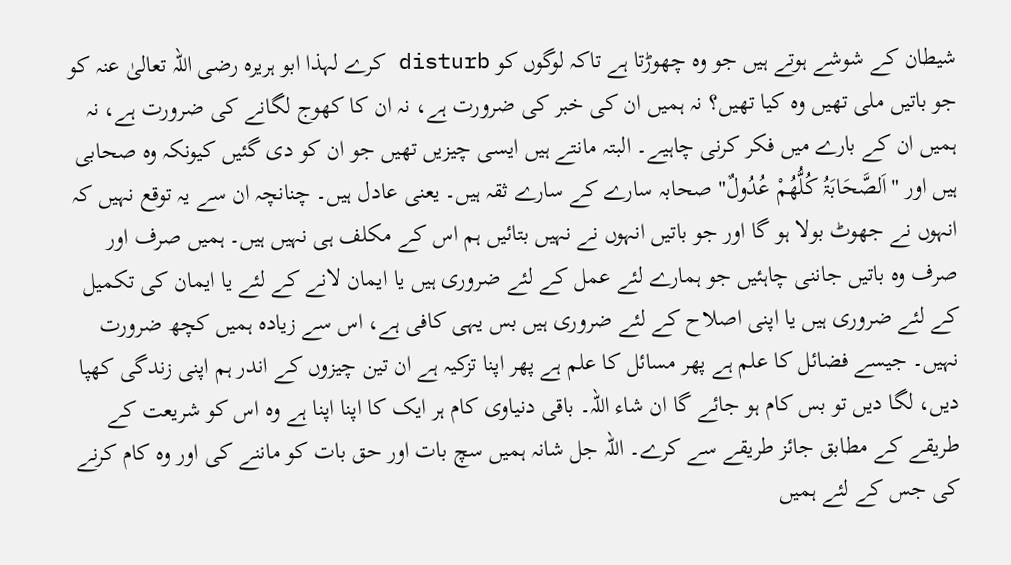شیطان کے شوشے ہوتے ہیں جو وہ چھوڑتا ہے تاکہ لوگوں کو disturb کرے لہذا ابو ہریرہ رضی اللہ تعالیٰ عنہ کو جو باتیں ملی تھیں وہ کیا تھیں؟ نہ ہمیں ان کی خبر کی ضرورت ہے، نہ ان کا کھوج لگانے کی ضرورت ہے، نہ ہمیں ان کے بارے میں فکر کرنی چاہیے۔ البتہ مانتے ہیں ایسی چیزیں تھیں جو ان کو دی گئیں کیونکہ وہ صحابی ہیں اور "اَلصَّحَابَۃُ کُلُّھُمْ عُدُولٌ" صحابہ سارے کے سارے ثقہ ہیں۔ یعنی عادل ہیں۔ چنانچہ ان سے یہ توقع نہیں کہ انہوں نے جھوٹ بولا ہو گا اور جو باتیں انہوں نے نہیں بتائیں ہم اس کے مکلف ہی نہیں ہیں۔ ہمیں صرف اور صرف وہ باتیں جاننی چاہئیں جو ہمارے لئے عمل کے لئے ضروری ہیں یا ایمان لانے کے لئے یا ایمان کی تکمیل کے لئے ضروری ہیں یا اپنی اصلاح کے لئے ضروری ہیں بس یہی کافی ہے، اس سے زیادہ ہمیں کچھ ضرورت نہیں۔ جیسے فضائل کا علم ہے پھر مسائل کا علم ہے پھر اپنا تزکیہ ہے ان تین چیزوں کے اندر ہم اپنی زندگی کھپا دیں، لگا دیں تو بس کام ہو جائے گا ان شاء اللہ۔ باقی دنیاوی کام ہر ایک کا اپنا اپنا ہے وہ اس کو شریعت کے طریقے کے مطابق جائز طریقے سے کرے۔ اللہ جل شانہ ہمیں سچ بات اور حق بات کو ماننے کی اور وہ کام کرنے کی جس کے لئے ہمیں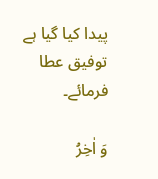پیدا کیا گیا ہے توفیق عطا فرمائے۔

وَ اٰخِرُ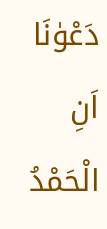دَعْوٰنَا اَنِ الْحَمْدُ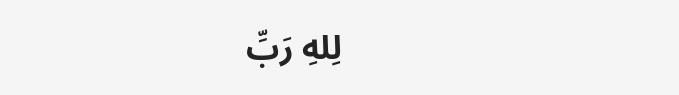لِلهِ رَبِّ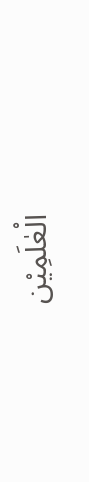الْعٰلَمِیْن